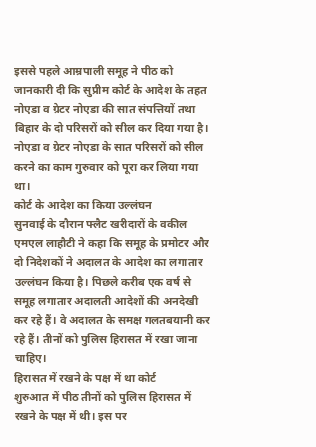इससे पहले आम्रपाली समूह ने पीठ को जानकारी दी कि सुप्रीम कोर्ट के आदेश के तहत नोएडा व ग्रेटर नोएडा की सात संपत्तियों तथा बिहार के दो परिसरों को सील कर दिया गया है। नोएडा व ग्रेटर नोएडा के सात परिसरों को सील करने का काम गुरुवार को पूरा कर लिया गया था।
कोर्ट के आदेश का किया उल्लंघन
सुनवाई के दौरान फ्लैट खरीदारों के वकील एमएल लाहौटी ने कहा कि समूह के प्रमोटर और दो निदेशकों ने अदालत के आदेश का लगातार उल्लंघन किया है। पिछले करीब एक वर्ष से समूह लगातार अदालती आदेशों की अनदेखी कर रहे हैं। वे अदालत के समक्ष गलतबयानी कर रहे हैं। तीनों को पुलिस हिरासत में रखा जाना चाहिए।
हिरासत में रखने के पक्ष में था कोर्ट
शुरुआत में पीठ तीनों को पुलिस हिरासत में रखने के पक्ष में थी। इस पर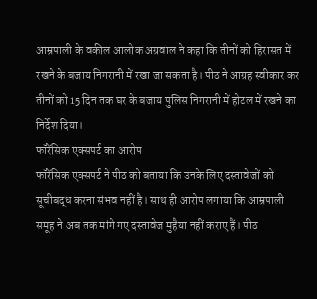आम्रपाली के वकील आलोक अग्रवाल ने कहा कि तीनों को हिरासत में रखने के बजाय निगरानी में रखा जा सकता है। पीठ ने आग्रह स्वीकार कर तीनों को 15 दिन तक घर के बजाय पुलिस निगरानी में होटल में रखने का निर्देश दिया।
फॉरेंसिक एक्सपर्ट का आरोप
फॉरेंसिक एक्सपर्ट ने पीठ को बताया कि उनके लिए दस्तावेजों को सूचीबद्ध करना संभव नहीं है। साथ ही आरोप लगाया कि आम्रपाली समूह ने अब तक मांगे गए दस्तावेज मुहैया नहीं कराए हैं। पीठ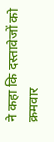ने कहा कि दस्तावेजों को क्रमवार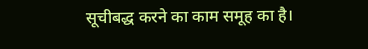सूचीबद्ध करने का काम समूह का है।